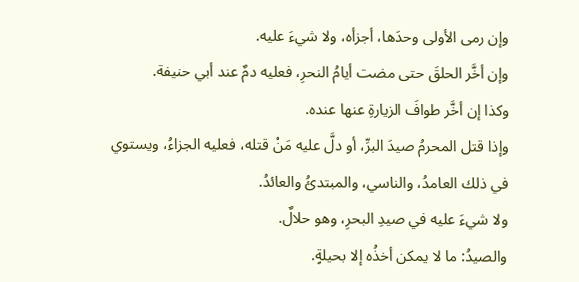وإن رمى الأولى وحدَها، أجزأه، ولا شيءَ عليه.
وإن أخَّر الحلقَ حتى مضت أيامُ النحرِ، فعليه دمٌ عند أبي حنيفة.
وكذا إن أخَّر طوافَ الزيارةِ عنها عنده.
وإذا قتل المحرمُ صيدَ البرِّ، أو دلَّ عليه مَنْ قتله، فعليه الجزاءُ، ويستوي في ذلك العامدُ، والناسي، والمبتدئُ والعائدُ.
ولا شيءَ عليه في صيدِ البحرِ، وهو حلالٌ.
والصيدُ: ما لا يمكن أخذُه إلا بحيلةٍ.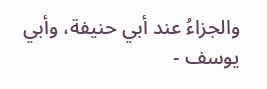والجزاءُ عند أبي حنيفة، وأبي يوسف -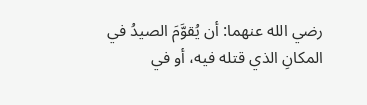رضي الله عنهما: أن يُقوَّمَ الصيدُ في المكانِ الذي قتله فيه، أو في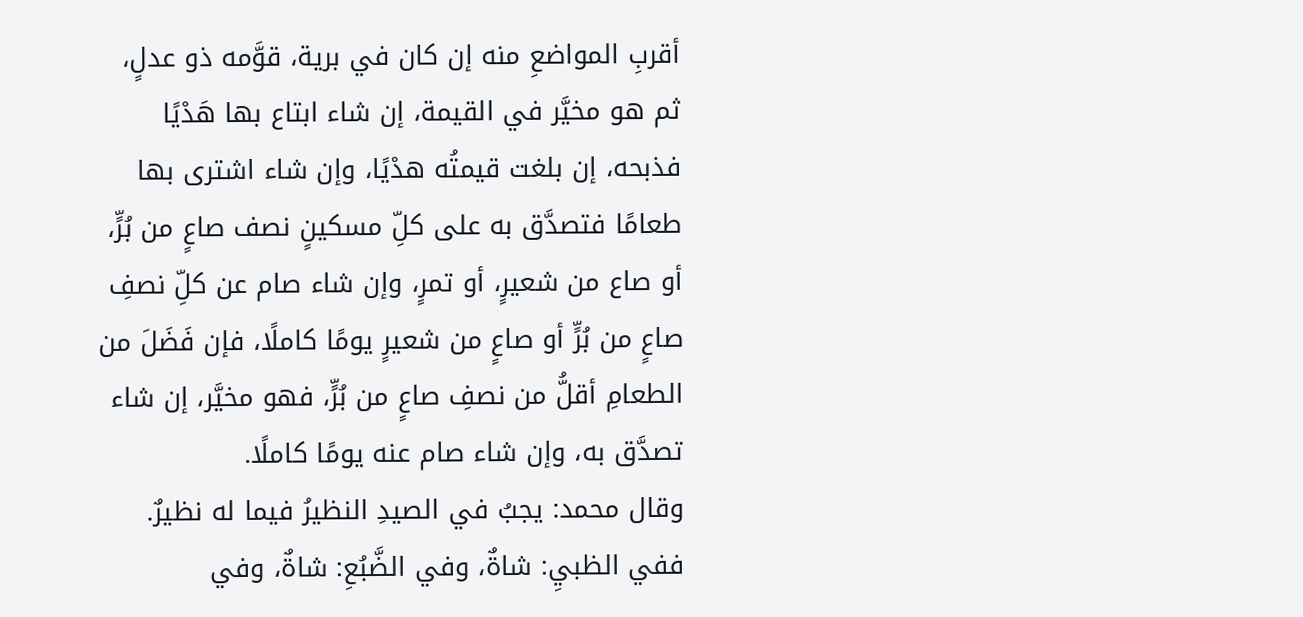أقربِ المواضعِ منه إن كان في برية، قوَّمه ذو عدلٍ، ثم هو مخيَّر في القيمة، إن شاء ابتاع بها هَدْيًا فذبحه، إن بلغت قيمتُه هدْيًا، وإن شاء اشترى بها طعامًا فتصدَّق به على كلِّ مسكينٍ نصف صاعٍ من بُرٍّ، أو صاع من شعيرٍ، أو تمرٍ، وإن شاء صام عن كلِّ نصفِ صاعٍ من بُرٍّ أو صاعٍ من شعيرٍ يومًا كاملًا، فإن فَضَلَ من الطعامِ أقلُّ من نصفِ صاعٍ من بُرٍّ، فهو مخيَّر، إن شاء تصدَّق به، وإن شاء صام عنه يومًا كاملًا.
وقال محمد: يجبُ في الصيدِ النظيرُ فيما له نظيرٌ.
ففي الظبيِ: شاةٌ، وفي الضَّبُعِ: شاةٌ، وفي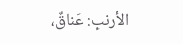الأرنبِ: عَناقٌ،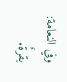وفي النعامة: بقرةٌ.